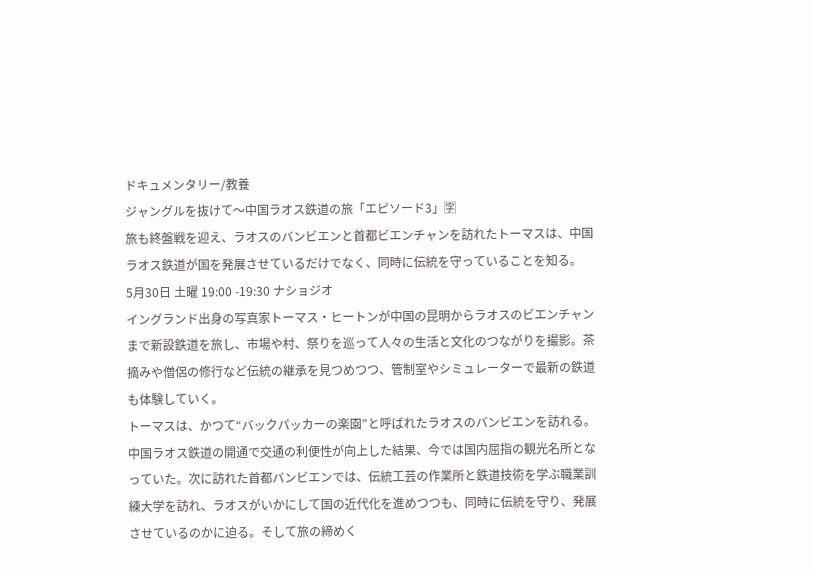ドキュメンタリー/教養
ジャングルを抜けて〜中国ラオス鉄道の旅「エピソード3」🈑
旅も終盤戦を迎え、ラオスのバンビエンと首都ビエンチャンを訪れたトーマスは、中国ラオス鉄道が国を発展させているだけでなく、同時に伝統を守っていることを知る。
5月30日 土曜 19:00 -19:30 ナショジオ
イングランド出身の写真家トーマス・ヒートンが中国の昆明からラオスのビエンチャンまで新設鉄道を旅し、市場や村、祭りを巡って人々の生活と文化のつながりを撮影。茶摘みや僧侶の修行など伝統の継承を見つめつつ、管制室やシミュレーターで最新の鉄道も体験していく。
トーマスは、かつて“バックパッカーの楽園”と呼ばれたラオスのバンビエンを訪れる。中国ラオス鉄道の開通で交通の利便性が向上した結果、今では国内屈指の観光名所となっていた。次に訪れた首都バンビエンでは、伝統工芸の作業所と鉄道技術を学ぶ職業訓練大学を訪れ、ラオスがいかにして国の近代化を進めつつも、同時に伝統を守り、発展させているのかに迫る。そして旅の締めく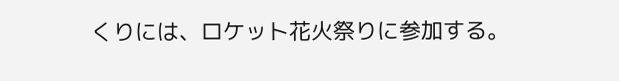くりには、ロケット花火祭りに参加する。